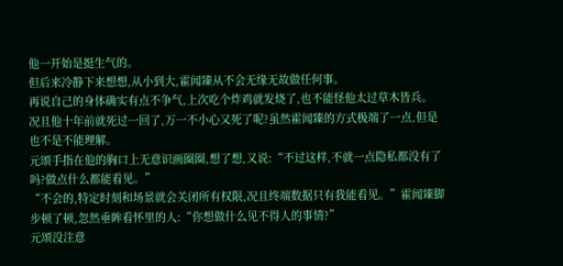他一开始是挺生气的。
但后来冷静下来想想,从小到大,霍闻臻从不会无缘无故做任何事。
再说自己的身体确实有点不争气,上次吃个炸鸡就发烧了,也不能怪他太过草木皆兵。
况且他十年前就死过一回了,万一不小心又死了呢?虽然霍闻臻的方式极端了一点,但是也不是不能理解。
元颂手指在他的胸口上无意识画圈圈,想了想,又说:“不过这样,不就一点隐私都没有了吗?做点什么都能看见。”
“不会的,特定时刻和场景就会关闭所有权限,况且终端数据只有我能看见。”霍闻臻脚步顿了顿,忽然垂眸看怀里的人:“你想做什么见不得人的事情?”
元颂没注意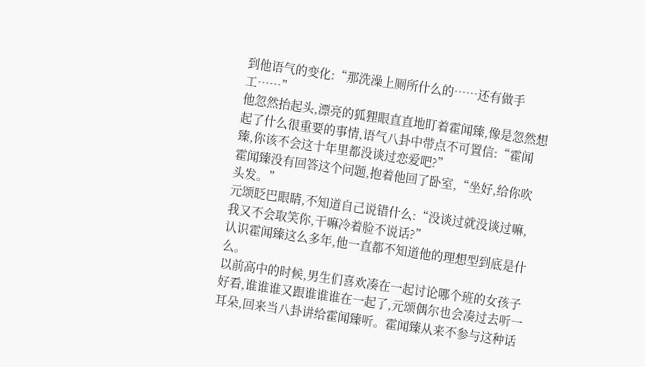到他语气的变化:“那洗澡上厕所什么的……还有做手工……”
他忽然抬起头,漂亮的狐狸眼直直地盯着霍闻臻,像是忽然想起了什么很重要的事情,语气八卦中带点不可置信:“霍闻臻,你该不会这十年里都没谈过恋爱吧?”
霍闻臻没有回答这个问题,抱着他回了卧室,“坐好,给你吹头发。”
元颂眨巴眼睛,不知道自己说错什么:“没谈过就没谈过嘛,我又不会取笑你,干嘛冷着脸不说话?”
认识霍闻臻这么多年,他一直都不知道他的理想型到底是什么。
以前高中的时候,男生们喜欢凑在一起讨论哪个班的女孩子好看,谁谁谁又跟谁谁谁在一起了,元颂偶尔也会凑过去听一耳朵,回来当八卦讲给霍闻臻听。霍闻臻从来不参与这种话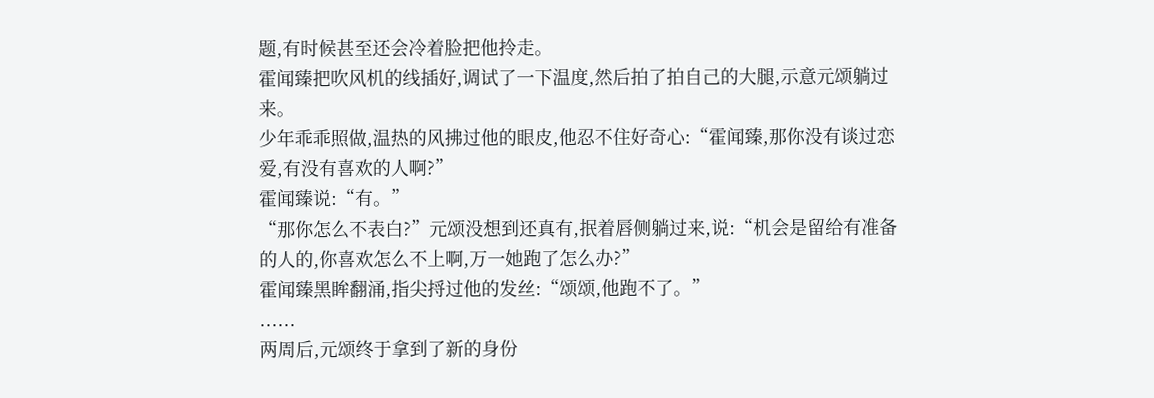题,有时候甚至还会冷着脸把他拎走。
霍闻臻把吹风机的线插好,调试了一下温度,然后拍了拍自己的大腿,示意元颂躺过来。
少年乖乖照做,温热的风拂过他的眼皮,他忍不住好奇心:“霍闻臻,那你没有谈过恋爱,有没有喜欢的人啊?”
霍闻臻说:“有。”
“那你怎么不表白?”元颂没想到还真有,抿着唇侧躺过来,说:“机会是留给有准备的人的,你喜欢怎么不上啊,万一她跑了怎么办?”
霍闻臻黑眸翻涌,指尖捋过他的发丝:“颂颂,他跑不了。”
......
两周后,元颂终于拿到了新的身份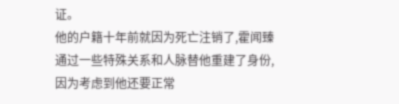证。
他的户籍十年前就因为死亡注销了,霍闻臻通过一些特殊关系和人脉替他重建了身份,因为考虑到他还要正常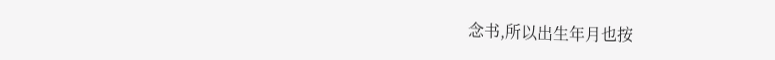念书,所以出生年月也按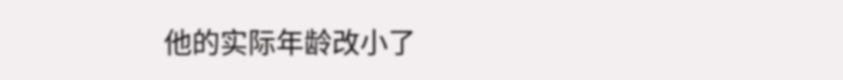他的实际年龄改小了